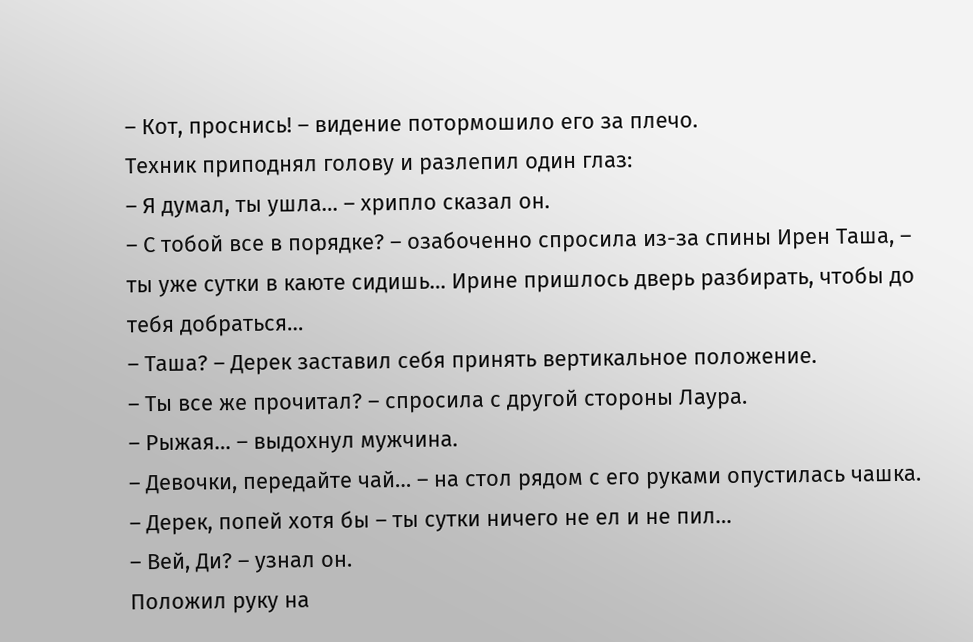– Кот, проснись! – видение потормошило его за плечо.
Техник приподнял голову и разлепил один глаз:
– Я думал, ты ушла… – хрипло сказал он.
– С тобой все в порядке? – озабоченно спросила из-за спины Ирен Таша, – ты уже сутки в каюте сидишь… Ирине пришлось дверь разбирать, чтобы до тебя добраться…
– Таша? – Дерек заставил себя принять вертикальное положение.
– Ты все же прочитал? – спросила с другой стороны Лаура.
– Рыжая… – выдохнул мужчина.
– Девочки, передайте чай… – на стол рядом с его руками опустилась чашка.
– Дерек, попей хотя бы – ты сутки ничего не ел и не пил…
– Вей, Ди? – узнал он.
Положил руку на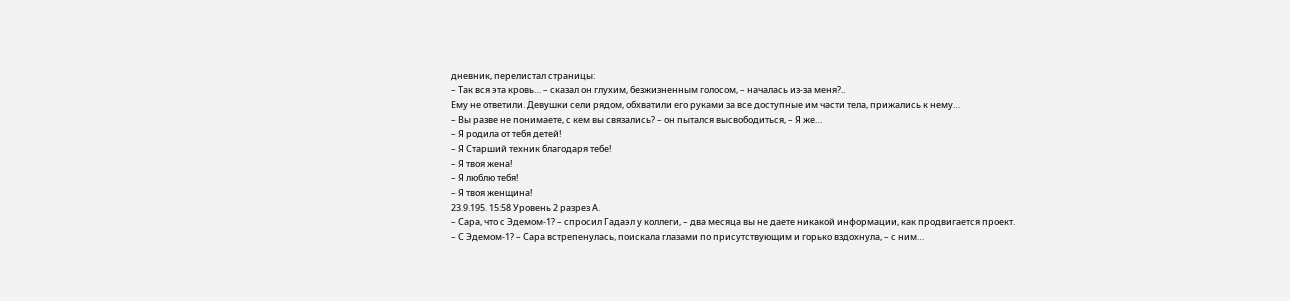дневник, перелистал страницы:
– Так вся эта кровь… – сказал он глухим, безжизненным голосом, – началась из-за меня?..
Ему не ответили. Девушки сели рядом, обхватили его руками за все доступные им части тела, прижались к нему…
– Вы разве не понимаете, с кем вы связались? – он пытался высвободиться, – Я же…
– Я родила от тебя детей!
– Я Старший техник благодаря тебе!
– Я твоя жена!
– Я люблю тебя!
– Я твоя женщина!
23.9.195. 15:58 Уровень 2 разрез А.
– Сара, что с Эдемом-1? – спросил Гадаэл у коллеги, – два месяца вы не даете никакой информации, как продвигается проект.
– С Эдемом-1? – Сара встрепенулась, поискала глазами по присутствующим и горько вздохнула, – с ним…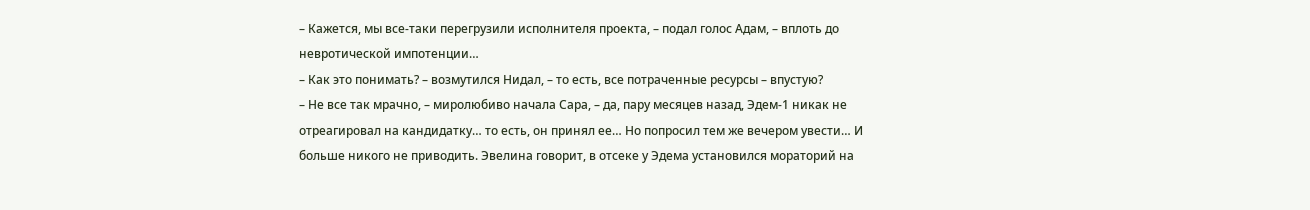– Кажется, мы все-таки перегрузили исполнителя проекта, – подал голос Адам, – вплоть до невротической импотенции…
– Как это понимать? – возмутился Нидал, – то есть, все потраченные ресурсы – впустую?
– Не все так мрачно, – миролюбиво начала Сара, – да, пару месяцев назад, Эдем-1 никак не отреагировал на кандидатку… то есть, он принял ее… Но попросил тем же вечером увести… И больше никого не приводить. Эвелина говорит, в отсеке у Эдема установился мораторий на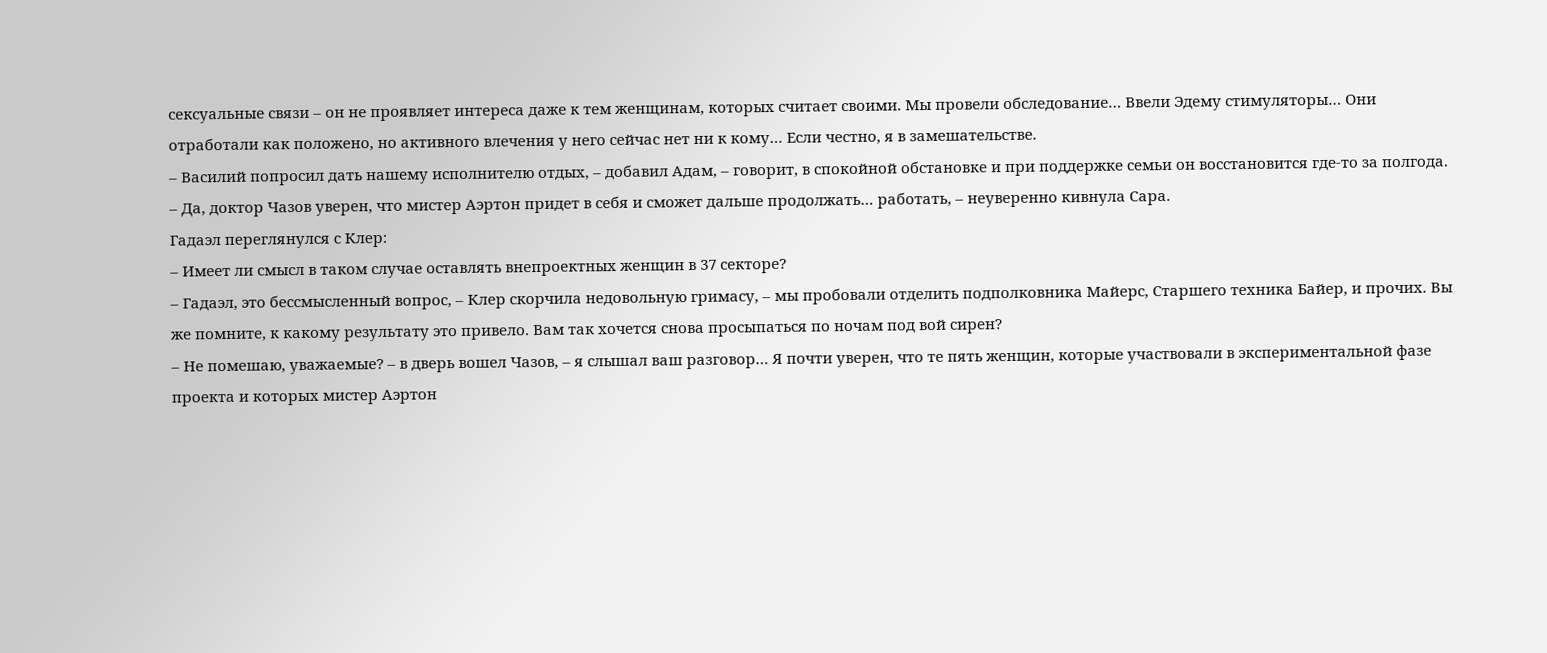сексуальные связи – он не проявляет интереса даже к тем женщинам, которых считает своими. Мы провели обследование… Ввели Эдему стимуляторы… Они отработали как положено, но активного влечения у него сейчас нет ни к кому… Если честно, я в замешательстве.
– Василий попросил дать нашему исполнителю отдых, – добавил Адам, – говорит, в спокойной обстановке и при поддержке семьи он восстановится где-то за полгода.
– Да, доктор Чазов уверен, что мистер Аэртон придет в себя и сможет дальше продолжать… работать, – неуверенно кивнула Сара.
Гадаэл переглянулся с Клер:
– Имеет ли смысл в таком случае оставлять внепроектных женщин в 37 секторе?
– Гадаэл, это бессмысленный вопрос, – Клер скорчила недовольную гримасу, – мы пробовали отделить подполковника Майерс, Старшего техника Байер, и прочих. Вы же помните, к какому результату это привело. Вам так хочется снова просыпаться по ночам под вой сирен?
– Не помешаю, уважаемые? – в дверь вошел Чазов, – я слышал ваш разговор… Я почти уверен, что те пять женщин, которые участвовали в экспериментальной фазе проекта и которых мистер Аэртон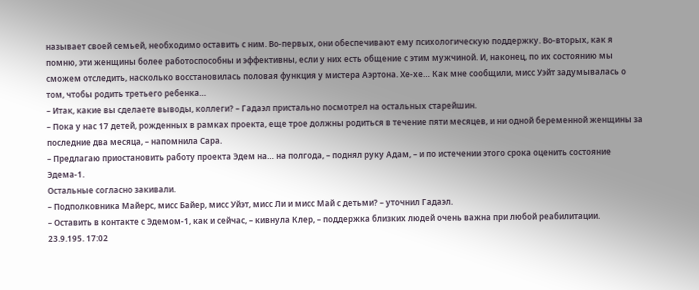называет своей семьей, необходимо оставить с ним. Во-первых, они обеспечивают ему психологическую поддержку. Во-вторых, как я помню, эти женщины более работоспособны и эффективны, если у них есть общение с этим мужчиной. И, наконец, по их состоянию мы сможем отследить, насколько восстановилась половая функция у мистера Аэртона. Хе-хе… Как мне сообщили, мисс Уэйт задумывалась о том, чтобы родить третьего ребенка…
– Итак, какие вы сделаете выводы, коллеги? – Гадаэл пристально посмотрел на остальных старейшин.
– Пока у нас 17 детей, рожденных в рамках проекта, еще трое должны родиться в течение пяти месяцев, и ни одной беременной женщины за последние два месяца, – напомнила Сара.
– Предлагаю приостановить работу проекта Эдем на… на полгода, – поднял руку Адам, – и по истечении этого срока оценить состояние Эдема-1.
Остальные согласно закивали.
– Подполковника Майерс, мисс Байер, мисс Уйэт, мисс Ли и мисс Май с детьми? – уточнил Гадаэл.
– Оставить в контакте с Эдемом-1, как и сейчас, – кивнула Клер, – поддержка близких людей очень важна при любой реабилитации.
23.9.195. 17:02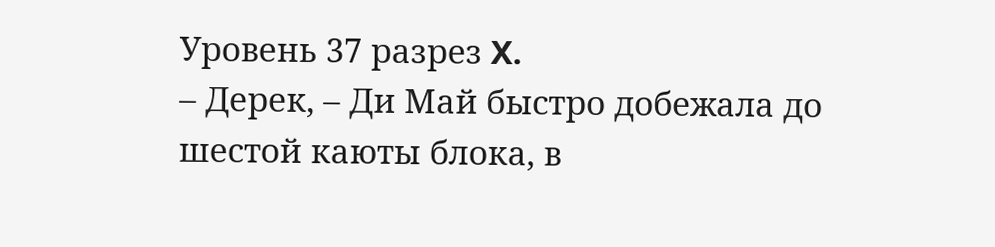Уровень 37 разрез X.
– Дерек, – Ди Май быстро добежала до шестой каюты блока, в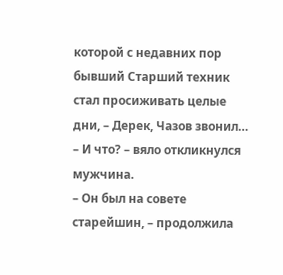которой с недавних пор бывший Старший техник стал просиживать целые дни, – Дерек, Чазов звонил…
– И что? – вяло откликнулся мужчина.
– Он был на совете старейшин, – продолжила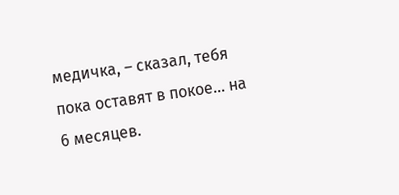медичка, – сказал, тебя пока оставят в покое… на 6 месяцев.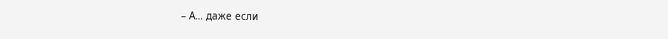– А… даже если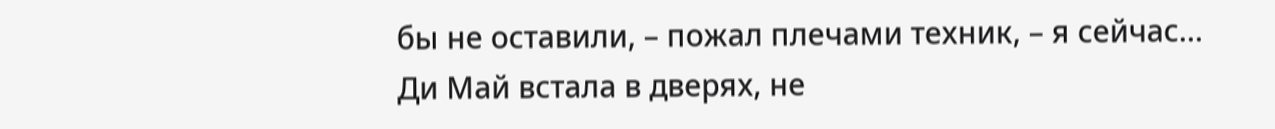бы не оставили, – пожал плечами техник, – я сейчас…
Ди Май встала в дверях, не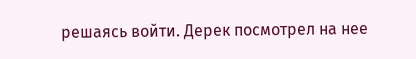решаясь войти. Дерек посмотрел на нее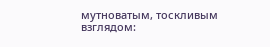мутноватым, тоскливым взглядом: